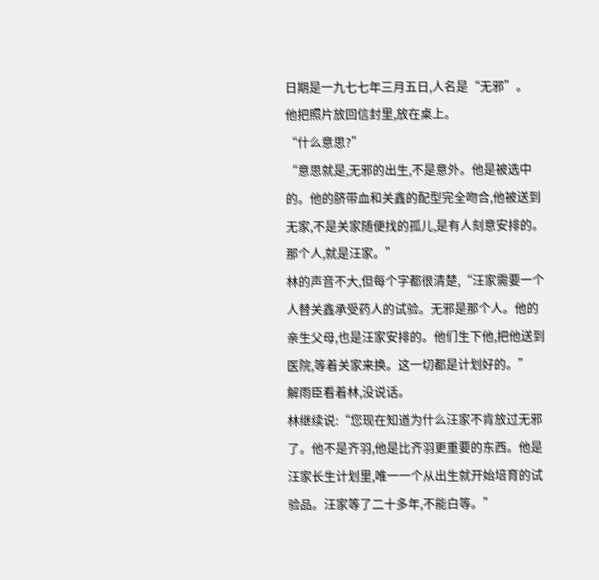日期是一九七七年三月五日,人名是“无邪”。
他把照片放回信封里,放在桌上。
“什么意思?”
“意思就是,无邪的出生,不是意外。他是被选中的。他的脐带血和关鑫的配型完全吻合,他被送到无家,不是关家随便找的孤儿,是有人刻意安排的。那个人,就是汪家。”
林的声音不大,但每个字都很清楚,“汪家需要一个人替关鑫承受药人的试验。无邪是那个人。他的亲生父母,也是汪家安排的。他们生下他,把他送到医院,等着关家来换。这一切都是计划好的。”
解雨臣看着林,没说话。
林继续说:“您现在知道为什么汪家不肯放过无邪了。他不是齐羽,他是比齐羽更重要的东西。他是汪家长生计划里,唯一一个从出生就开始培育的试验品。汪家等了二十多年,不能白等。”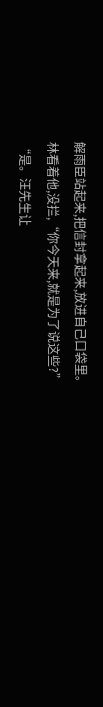解雨臣站起来,把信封拿起来,放进自己口袋里。
林看着他,没拦,“你今天来,就是为了说这些?”
“是。汪先生让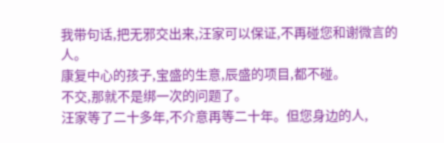我带句话,把无邪交出来,汪家可以保证,不再碰您和谢微言的人。
康复中心的孩子,宝盛的生意,辰盛的项目,都不碰。
不交,那就不是绑一次的问题了。
汪家等了二十多年,不介意再等二十年。但您身边的人,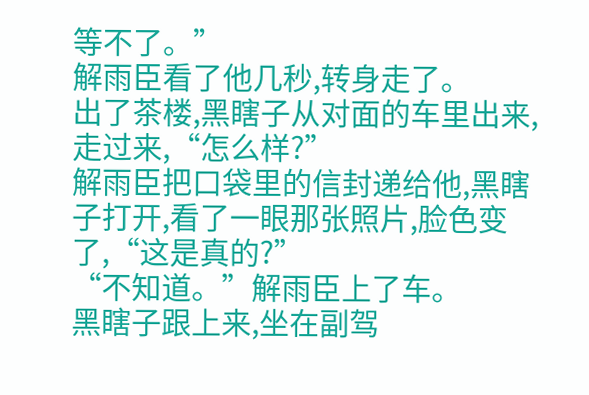等不了。”
解雨臣看了他几秒,转身走了。
出了茶楼,黑瞎子从对面的车里出来,走过来,“怎么样?”
解雨臣把口袋里的信封递给他,黑瞎子打开,看了一眼那张照片,脸色变了,“这是真的?”
“不知道。”解雨臣上了车。
黑瞎子跟上来,坐在副驾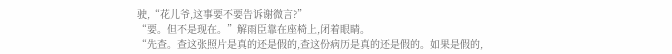驶,“花儿爷,这事要不要告诉谢微言?”
“要。但不是现在。”解雨臣靠在座椅上,闭着眼睛。
“先查。查这张照片是真的还是假的,查这份病历是真的还是假的。如果是假的,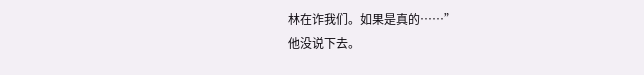林在诈我们。如果是真的……”
他没说下去。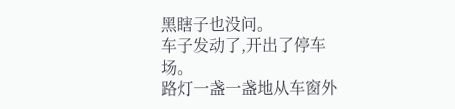黑瞎子也没问。
车子发动了,开出了停车场。
路灯一盏一盏地从车窗外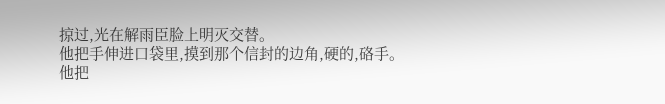掠过,光在解雨臣脸上明灭交替。
他把手伸进口袋里,摸到那个信封的边角,硬的,硌手。
他把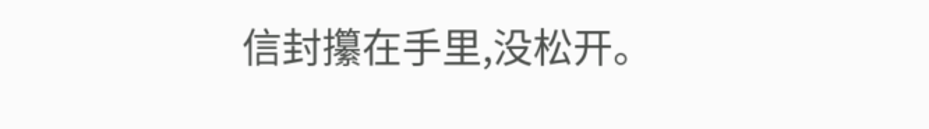信封攥在手里,没松开。